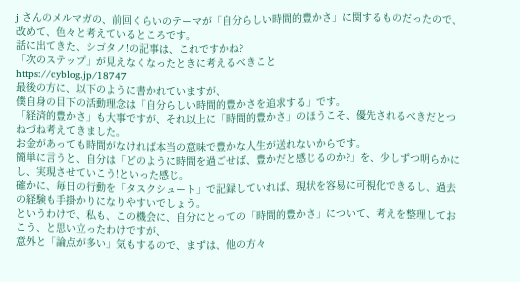j さんのメルマガの、前回くらいのテーマが「自分らしい時間的豊かさ」に関するものだったので、改めて、色々と考えているところです。
話に出てきた、シゴタノ!の記事は、これですかね?
「次のステップ」が見えなくなったときに考えるべきこと
https://cyblog.jp/18747
最後の方に、以下のように書かれていますが、
僕自身の目下の活動理念は「自分らしい時間的豊かさを追求する」です。
「経済的豊かさ」も大事ですが、それ以上に「時間的豊かさ」のほうこそ、優先されるべきだとつねづね考えてきました。
お金があっても時間がなければ本当の意味で豊かな人生が送れないからです。
簡単に言うと、自分は「どのように時間を過ごせば、豊かだと感じるのか?」を、少しずつ明らかにし、実現させていこう!といった感じ。
確かに、毎日の行動を「タスクシュート」で記録していれば、現状を容易に可視化できるし、過去の経験も手掛かりになりやすいでしょう。
というわけで、私も、この機会に、自分にとっての「時間的豊かさ」について、考えを整理しておこう、と思い立ったわけですが、
意外と「論点が多い」気もするので、まずは、他の方々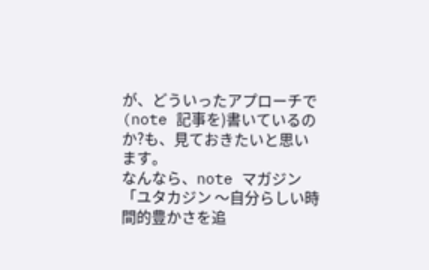が、どういったアプローチで(note 記事を)書いているのか?も、見ておきたいと思います。
なんなら、note マガジン「ユタカジン 〜自分らしい時間的豊かさを追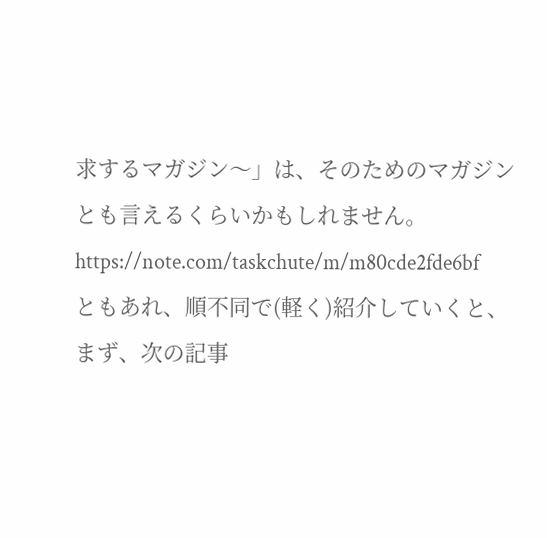求するマガジン〜」は、そのためのマガジンとも言えるくらいかもしれません。
https://note.com/taskchute/m/m80cde2fde6bf
ともあれ、順不同で(軽く)紹介していくと、
まず、次の記事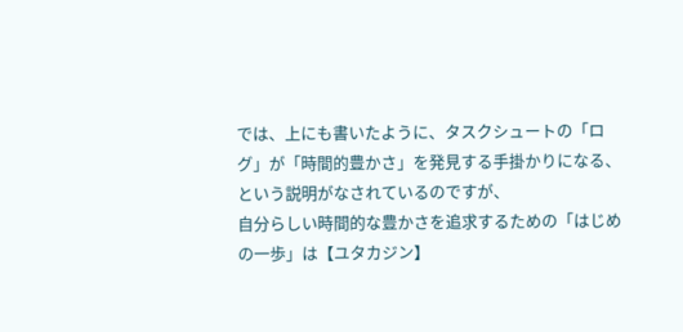では、上にも書いたように、タスクシュートの「ログ」が「時間的豊かさ」を発見する手掛かりになる、という説明がなされているのですが、
自分らしい時間的な豊かさを追求するための「はじめの一歩」は【ユタカジン】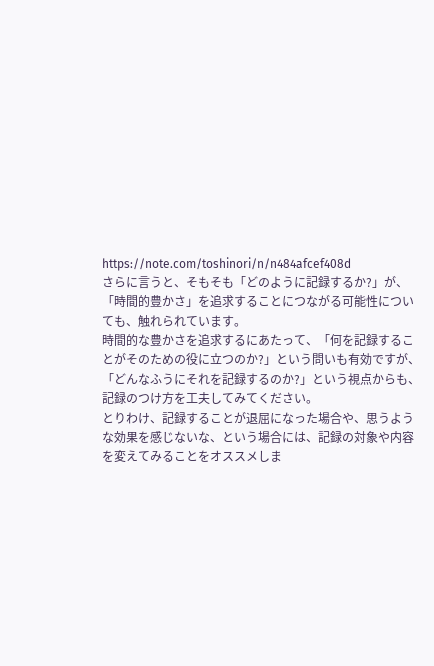https://note.com/toshinori/n/n484afcef408d
さらに言うと、そもそも「どのように記録するか?」が、「時間的豊かさ」を追求することにつながる可能性についても、触れられています。
時間的な豊かさを追求するにあたって、「何を記録することがそのための役に立つのか?」という問いも有効ですが、「どんなふうにそれを記録するのか?」という視点からも、記録のつけ方を工夫してみてください。
とりわけ、記録することが退屈になった場合や、思うような効果を感じないな、という場合には、記録の対象や内容を変えてみることをオススメしま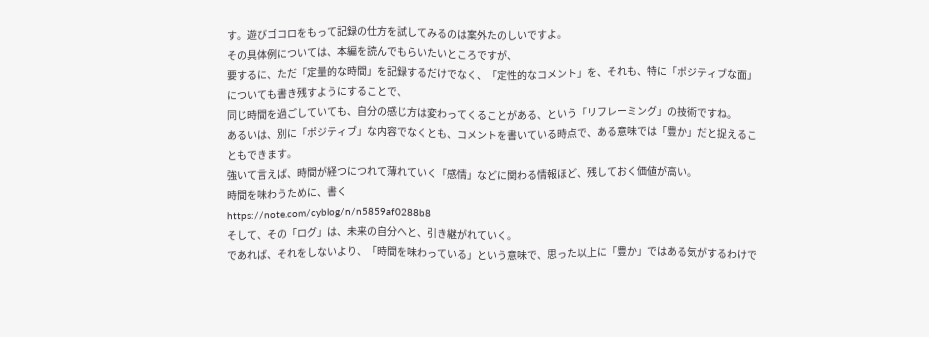す。遊びゴコロをもって記録の仕方を試してみるのは案外たのしいですよ。
その具体例については、本編を読んでもらいたいところですが、
要するに、ただ「定量的な時間」を記録するだけでなく、「定性的なコメント」を、それも、特に「ポジティブな面」についても書き残すようにすることで、
同じ時間を過ごしていても、自分の感じ方は変わってくることがある、という「リフレーミング」の技術ですね。
あるいは、別に「ポジティブ」な内容でなくとも、コメントを書いている時点で、ある意味では「豊か」だと捉えることもできます。
強いて言えば、時間が経つにつれて薄れていく「感情」などに関わる情報ほど、残しておく価値が高い。
時間を味わうために、書く
https://note.com/cyblog/n/n5859af0288b8
そして、その「ログ」は、未来の自分へと、引き継がれていく。
であれば、それをしないより、「時間を味わっている」という意味で、思った以上に「豊か」ではある気がするわけで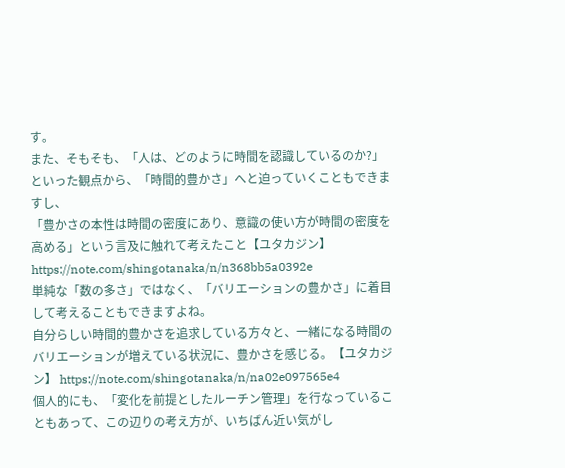す。
また、そもそも、「人は、どのように時間を認識しているのか?」といった観点から、「時間的豊かさ」へと迫っていくこともできますし、
「豊かさの本性は時間の密度にあり、意識の使い方が時間の密度を高める」という言及に触れて考えたこと【ユタカジン】
https://note.com/shingotanaka/n/n368bb5a0392e
単純な「数の多さ」ではなく、「バリエーションの豊かさ」に着目して考えることもできますよね。
自分らしい時間的豊かさを追求している方々と、一緒になる時間のバリエーションが増えている状況に、豊かさを感じる。【ユタカジン】 https://note.com/shingotanaka/n/na02e097565e4
個人的にも、「変化を前提としたルーチン管理」を行なっていることもあって、この辺りの考え方が、いちばん近い気がし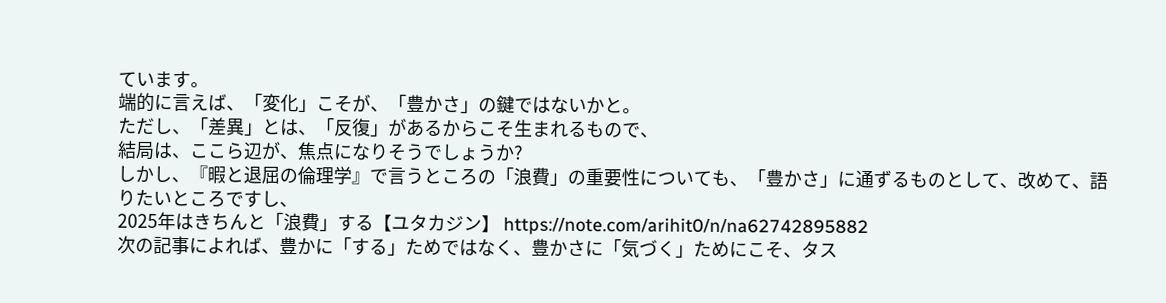ています。
端的に言えば、「変化」こそが、「豊かさ」の鍵ではないかと。
ただし、「差異」とは、「反復」があるからこそ生まれるもので、
結局は、ここら辺が、焦点になりそうでしょうか?
しかし、『暇と退屈の倫理学』で言うところの「浪費」の重要性についても、「豊かさ」に通ずるものとして、改めて、語りたいところですし、
2025年はきちんと「浪費」する【ユタカジン】 https://note.com/arihit0/n/na62742895882
次の記事によれば、豊かに「する」ためではなく、豊かさに「気づく」ためにこそ、タス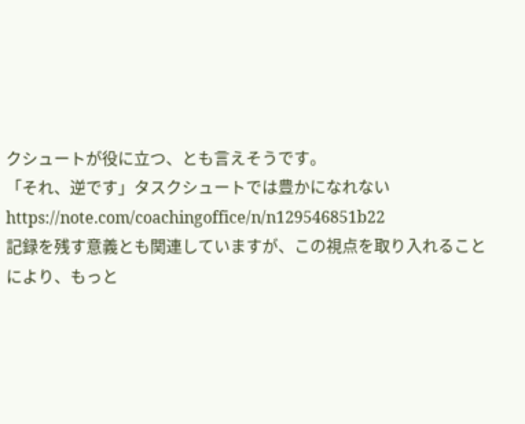クシュートが役に立つ、とも言えそうです。
「それ、逆です」タスクシュートでは豊かになれない https://note.com/coachingoffice/n/n129546851b22
記録を残す意義とも関連していますが、この視点を取り入れることにより、もっと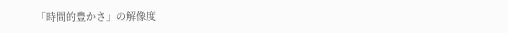「時間的豊かさ」の解像度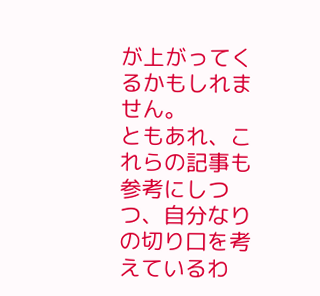が上がってくるかもしれません。
ともあれ、これらの記事も参考にしつつ、自分なりの切り口を考えているわ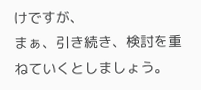けですが、
まぁ、引き続き、検討を重ねていくとしましょう。